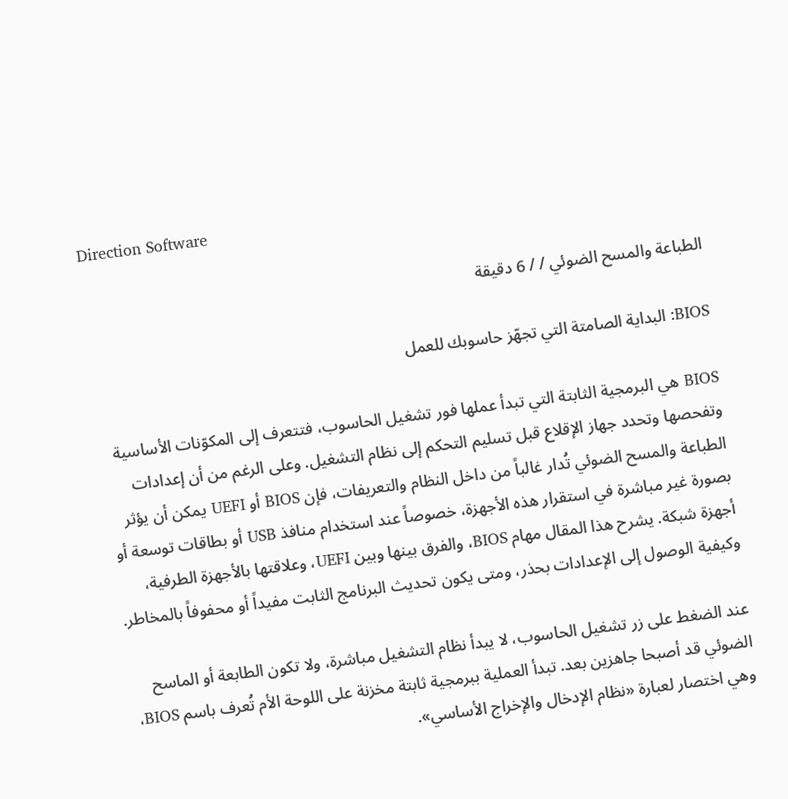Direction Software

الطباعة والمسح الضوئي / / 6 دقيقة

BIOS: البداية الصامتة التي تجهّز حاسوبك للعمل

BIOS هي البرمجية الثابتة التي تبدأ عملها فور تشغيل الحاسوب، فتتعرف إلى المكوّنات الأساسية وتفحصها وتحدد جهاز الإقلاع قبل تسليم التحكم إلى نظام التشغيل. وعلى الرغم من أن إعدادات الطباعة والمسح الضوئي تُدار غالباً من داخل النظام والتعريفات، فإن BIOS أو UEFI يمكن أن يؤثر بصورة غير مباشرة في استقرار هذه الأجهزة، خصوصاً عند استخدام منافذ USB أو بطاقات توسعة أو أجهزة شبكة. يشرح هذا المقال مهام BIOS، والفرق بينها وبين UEFI، وعلاقتها بالأجهزة الطرفية، وكيفية الوصول إلى الإعدادات بحذر، ومتى يكون تحديث البرنامج الثابت مفيداً أو محفوفاً بالمخاطر.

عند الضغط على زر تشغيل الحاسوب، لا يبدأ نظام التشغيل مباشرة، ولا تكون الطابعة أو الماسح الضوئي قد أصبحا جاهزين بعد. تبدأ العملية ببرمجية ثابتة مخزنة على اللوحة الأم تُعرف باسم BIOS، وهي اختصار لعبارة «نظام الإدخال والإخراج الأساسي».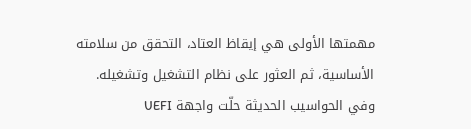مهمتها الأولى هي إيقاظ العتاد، التحقق من سلامته الأساسية، ثم العثور على نظام التشغيل وتشغيله. وفي الحواسيب الحديثة حلّت واجهة UEFI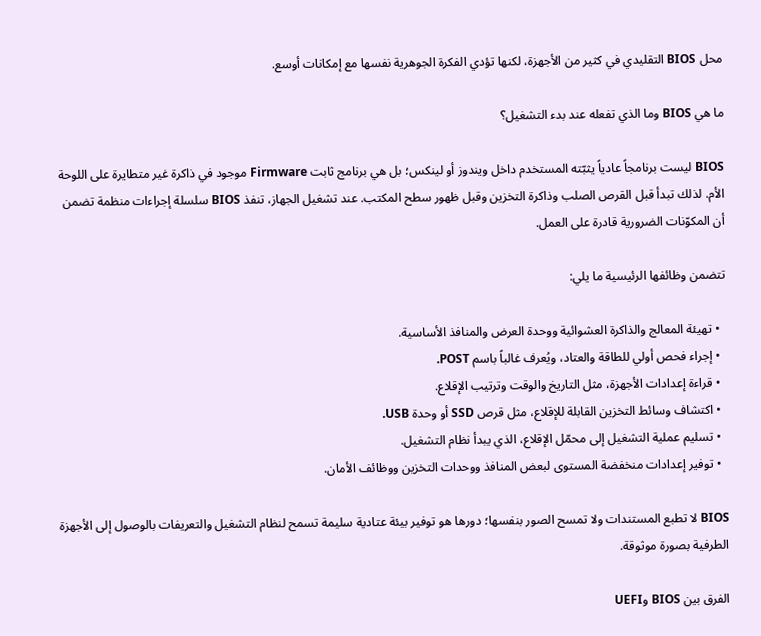محل BIOS التقليدي في كثير من الأجهزة، لكنها تؤدي الفكرة الجوهرية نفسها مع إمكانات أوسع.

ما هي BIOS وما الذي تفعله عند بدء التشغيل؟

BIOS ليست برنامجاً عادياً يثبّته المستخدم داخل ويندوز أو لينكس؛ بل هي برنامج ثابت Firmware موجود في ذاكرة غير متطايرة على اللوحة الأم. لذلك تبدأ قبل القرص الصلب وذاكرة التخزين وقبل ظهور سطح المكتب. عند تشغيل الجهاز، تنفذ BIOS سلسلة إجراءات منظمة تضمن أن المكوّنات الضرورية قادرة على العمل.

تتضمن وظائفها الرئيسية ما يلي:

  • تهيئة المعالج والذاكرة العشوائية ووحدة العرض والمنافذ الأساسية.
  • إجراء فحص أولي للطاقة والعتاد، ويُعرف غالباً باسم POST.
  • قراءة إعدادات الأجهزة، مثل التاريخ والوقت وترتيب الإقلاع.
  • اكتشاف وسائط التخزين القابلة للإقلاع، مثل قرص SSD أو وحدة USB.
  • تسليم عملية التشغيل إلى محمّل الإقلاع، الذي يبدأ نظام التشغيل.
  • توفير إعدادات منخفضة المستوى لبعض المنافذ ووحدات التخزين ووظائف الأمان.

BIOS لا تطبع المستندات ولا تمسح الصور بنفسها؛ دورها هو توفير بيئة عتادية سليمة تسمح لنظام التشغيل والتعريفات بالوصول إلى الأجهزة الطرفية بصورة موثوقة.

الفرق بين BIOS وUEFI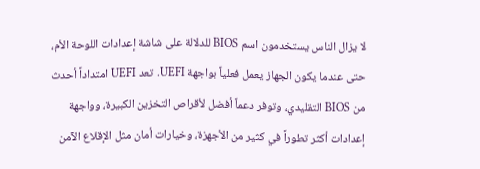لا يزال الناس يستخدمون اسم BIOS للدلالة على شاشة إعدادات اللوحة الأم، حتى عندما يكون الجهاز يعمل فعلياً بواجهة UEFI. تعد UEFI امتداداً أحدث من BIOS التقليدي، وتوفر دعماً أفضل لأقراص التخزين الكبيرة، وواجهة إعدادات أكثر تطوراً في كثير من الأجهزة، وخيارات أمان مثل الإقلاع الآمن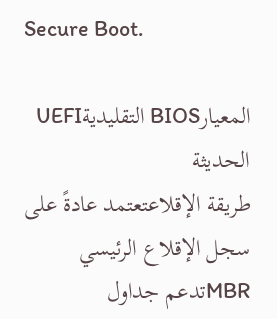Secure Boot.

المعيارBIOS التقليديةUEFI الحديثة
طريقة الإقلاعتعتمد عادةً على سجل الإقلاع الرئيسي MBRتدعم جداول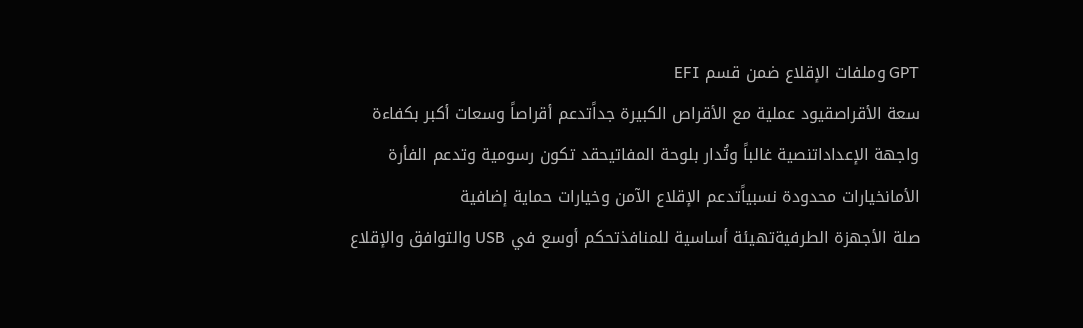GPT وملفات الإقلاع ضمن قسم EFI
سعة الأقراصقيود عملية مع الأقراص الكبيرة جداًتدعم أقراصاً وسعات أكبر بكفاءة
واجهة الإعداداتنصية غالباً وتُدار بلوحة المفاتيحقد تكون رسومية وتدعم الفأرة
الأمانخيارات محدودة نسبياًتدعم الإقلاع الآمن وخيارات حماية إضافية
صلة الأجهزة الطرفيةتهيئة أساسية للمنافذتحكم أوسع في USB والتوافق والإقلاع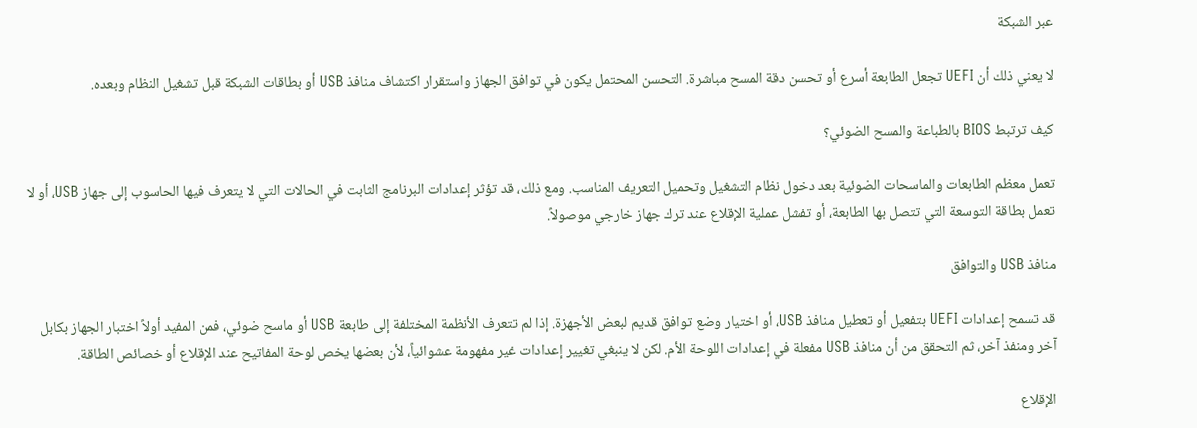عبر الشبكة

لا يعني ذلك أن UEFI تجعل الطابعة أسرع أو تحسن دقة المسح مباشرة. التحسن المحتمل يكون في توافق الجهاز واستقرار اكتشاف منافذ USB أو بطاقات الشبكة قبل تشغيل النظام وبعده.

كيف ترتبط BIOS بالطباعة والمسح الضوئي؟

تعمل معظم الطابعات والماسحات الضوئية بعد دخول نظام التشغيل وتحميل التعريف المناسب. ومع ذلك، قد تؤثر إعدادات البرنامج الثابت في الحالات التي لا يتعرف فيها الحاسوب إلى جهاز USB، أو لا تعمل بطاقة التوسعة التي تتصل بها الطابعة، أو تفشل عملية الإقلاع عند ترك جهاز خارجي موصولاً.

منافذ USB والتوافق

قد تسمح إعدادات UEFI بتفعيل أو تعطيل منافذ USB، أو اختيار وضع توافق قديم لبعض الأجهزة. إذا لم تتعرف الأنظمة المختلفة إلى طابعة USB أو ماسح ضوئي، فمن المفيد أولاً اختبار الجهاز بكابل آخر ومنفذ آخر، ثم التحقق من أن منافذ USB مفعلة في إعدادات اللوحة الأم. لكن لا ينبغي تغيير إعدادات غير مفهومة عشوائياً، لأن بعضها يخص لوحة المفاتيح عند الإقلاع أو خصائص الطاقة.

الإقلاع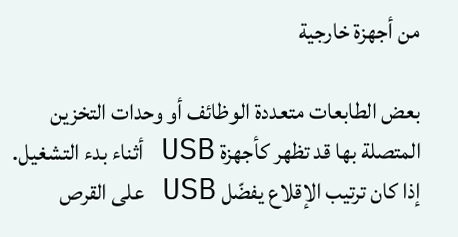من أجهزة خارجية

بعض الطابعات متعددة الوظائف أو وحدات التخزين المتصلة بها قد تظهر كأجهزة USB أثناء بدء التشغيل. إذا كان ترتيب الإقلاع يفضّل USB على القرص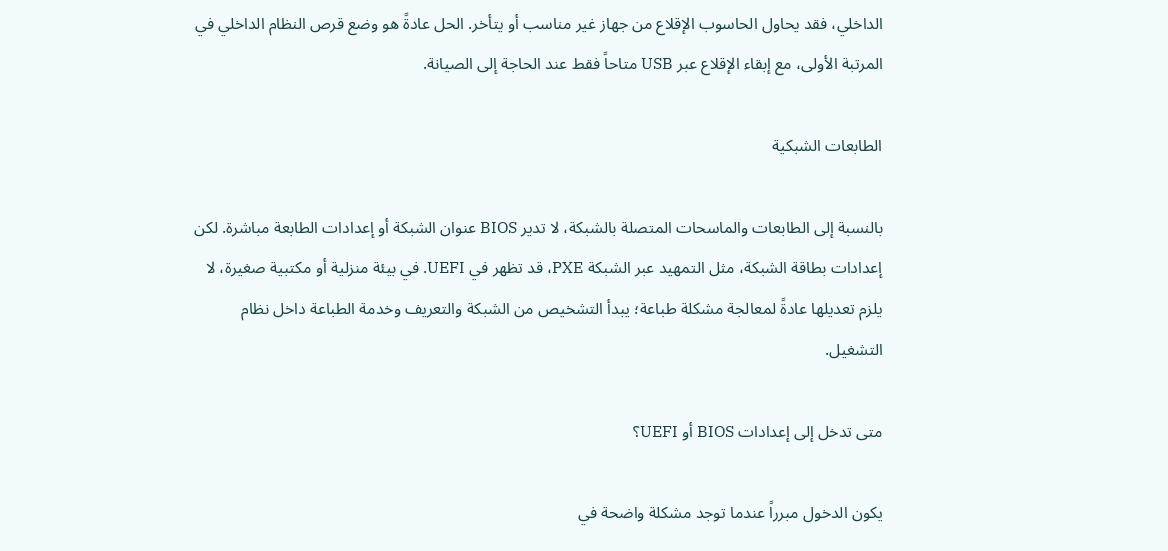الداخلي، فقد يحاول الحاسوب الإقلاع من جهاز غير مناسب أو يتأخر. الحل عادةً هو وضع قرص النظام الداخلي في المرتبة الأولى، مع إبقاء الإقلاع عبر USB متاحاً فقط عند الحاجة إلى الصيانة.

الطابعات الشبكية

بالنسبة إلى الطابعات والماسحات المتصلة بالشبكة، لا تدير BIOS عنوان الشبكة أو إعدادات الطابعة مباشرة. لكن إعدادات بطاقة الشبكة، مثل التمهيد عبر الشبكة PXE، قد تظهر في UEFI. في بيئة منزلية أو مكتبية صغيرة، لا يلزم تعديلها عادةً لمعالجة مشكلة طباعة؛ يبدأ التشخيص من الشبكة والتعريف وخدمة الطباعة داخل نظام التشغيل.

متى تدخل إلى إعدادات BIOS أو UEFI؟

يكون الدخول مبرراً عندما توجد مشكلة واضحة في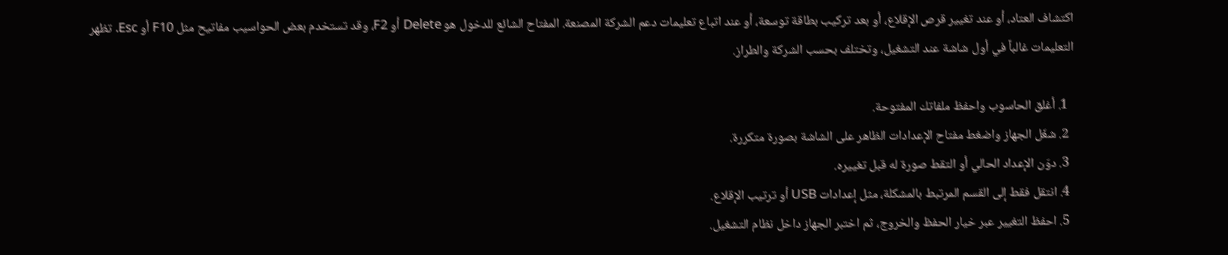اكتشاف العتاد، أو عند تغيير قرص الإقلاع، أو بعد تركيب بطاقة توسعة، أو عند اتباع تعليمات دعم الشركة المصنعة. المفتاح الشائع للدخول هو Delete أو F2، وقد تستخدم بعض الحواسيب مفاتيح مثل F10 أو Esc. تظهر التعليمات غالباً في أول شاشة عند التشغيل، وتختلف بحسب الشركة والطراز.

  1. أغلق الحاسوب واحفظ ملفاتك المفتوحة.
  2. شغّل الجهاز واضغط مفتاح الإعدادات الظاهر على الشاشة بصورة متكررة.
  3. دوّن الإعداد الحالي أو التقط صورة له قبل تغييره.
  4. انتقل فقط إلى القسم المرتبط بالمشكلة، مثل إعدادات USB أو ترتيب الإقلاع.
  5. احفظ التغيير عبر خيار الحفظ والخروج، ثم اختبر الجهاز داخل نظام التشغيل.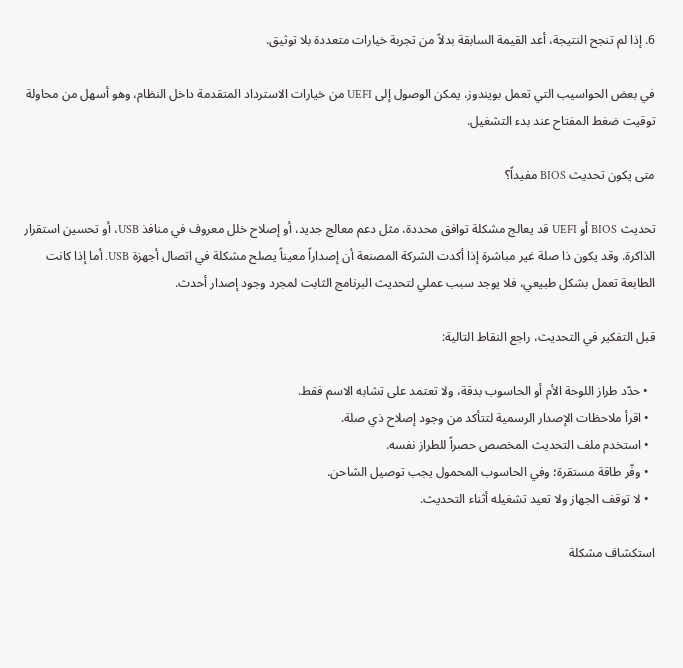6. إذا لم تنجح النتيجة، أعد القيمة السابقة بدلاً من تجربة خيارات متعددة بلا توثيق.

في بعض الحواسيب التي تعمل بويندوز، يمكن الوصول إلى UEFI من خيارات الاسترداد المتقدمة داخل النظام، وهو أسهل من محاولة توقيت ضغط المفتاح عند بدء التشغيل.

متى يكون تحديث BIOS مفيداً؟

تحديث BIOS أو UEFI قد يعالج مشكلة توافق محددة، مثل دعم معالج جديد، أو إصلاح خلل معروف في منافذ USB، أو تحسين استقرار الذاكرة. وقد يكون ذا صلة غير مباشرة إذا أكدت الشركة المصنعة أن إصداراً معيناً يصلح مشكلة في اتصال أجهزة USB. أما إذا كانت الطابعة تعمل بشكل طبيعي، فلا يوجد سبب عملي لتحديث البرنامج الثابت لمجرد وجود إصدار أحدث.

قبل التفكير في التحديث، راجع النقاط التالية:

  • حدّد طراز اللوحة الأم أو الحاسوب بدقة، ولا تعتمد على تشابه الاسم فقط.
  • اقرأ ملاحظات الإصدار الرسمية لتتأكد من وجود إصلاح ذي صلة.
  • استخدم ملف التحديث المخصص حصراً للطراز نفسه.
  • وفّر طاقة مستقرة؛ وفي الحاسوب المحمول يجب توصيل الشاحن.
  • لا توقف الجهاز ولا تعيد تشغيله أثناء التحديث.

استكشاف مشكلة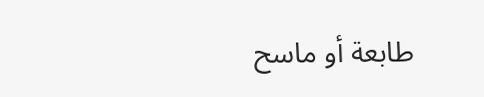طابعة أو ماسح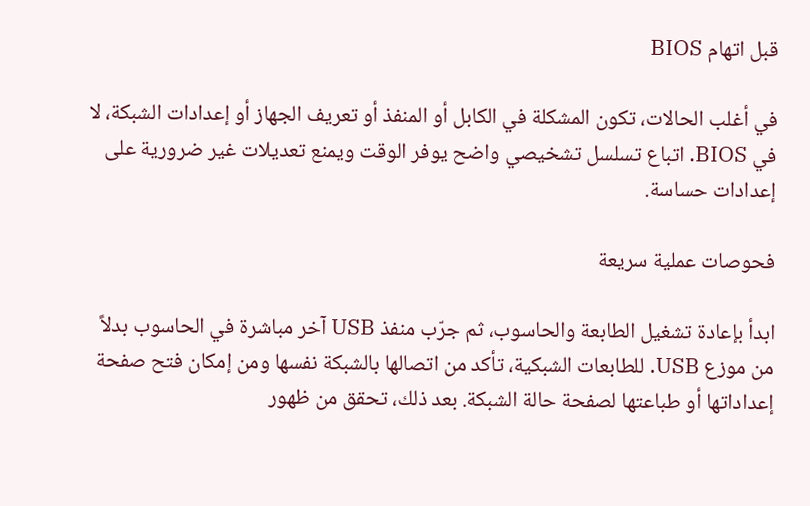قبل اتهام BIOS

في أغلب الحالات، تكون المشكلة في الكابل أو المنفذ أو تعريف الجهاز أو إعدادات الشبكة، لا في BIOS. اتباع تسلسل تشخيصي واضح يوفر الوقت ويمنع تعديلات غير ضرورية على إعدادات حساسة.

فحوصات عملية سريعة

ابدأ بإعادة تشغيل الطابعة والحاسوب، ثم جرّب منفذ USB آخر مباشرة في الحاسوب بدلاً من موزع USB. للطابعات الشبكية، تأكد من اتصالها بالشبكة نفسها ومن إمكان فتح صفحة إعداداتها أو طباعتها لصفحة حالة الشبكة. بعد ذلك، تحقق من ظهور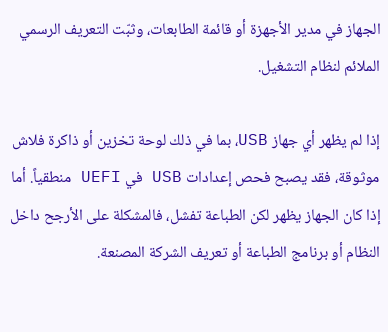الجهاز في مدير الأجهزة أو قائمة الطابعات، وثبّت التعريف الرسمي الملائم لنظام التشغيل.

إذا لم يظهر أي جهاز USB، بما في ذلك لوحة تخزين أو ذاكرة فلاش موثوقة، فقد يصبح فحص إعدادات USB في UEFI منطقياً. أما إذا كان الجهاز يظهر لكن الطباعة تفشل، فالمشكلة على الأرجح داخل النظام أو برنامج الطباعة أو تعريف الشركة المصنعة.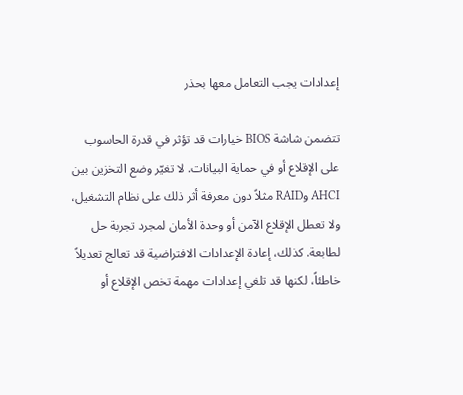إعدادات يجب التعامل معها بحذر

تتضمن شاشة BIOS خيارات قد تؤثر في قدرة الحاسوب على الإقلاع أو في حماية البيانات. لا تغيّر وضع التخزين بين AHCI وRAID مثلاً دون معرفة أثر ذلك على نظام التشغيل، ولا تعطل الإقلاع الآمن أو وحدة الأمان لمجرد تجربة حل لطابعة. كذلك، إعادة الإعدادات الافتراضية قد تعالج تعديلاً خاطئاً، لكنها قد تلغي إعدادات مهمة تخص الإقلاع أو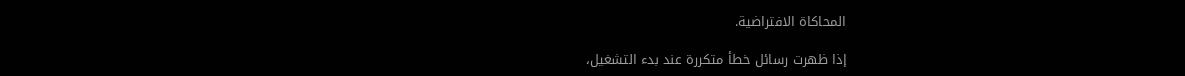المحاكاة الافتراضية.

إذا ظهرت رسائل خطأ متكررة عند بدء التشغيل،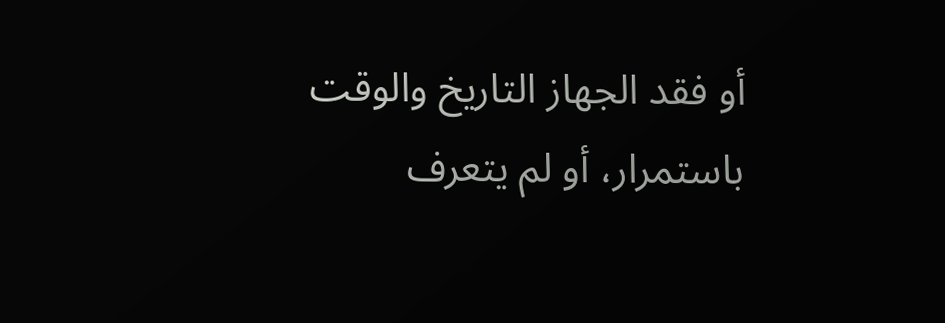أو فقد الجهاز التاريخ والوقت باستمرار، أو لم يتعرف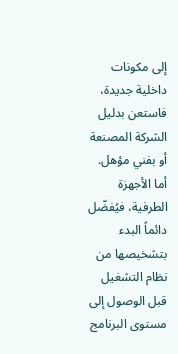إلى مكونات داخلية جديدة، فاستعن بدليل الشركة المصنعة أو بفني مؤهل. أما الأجهزة الطرفية، فيُفضّل دائماً البدء بتشخيصها من نظام التشغيل قبل الوصول إلى مستوى البرنامج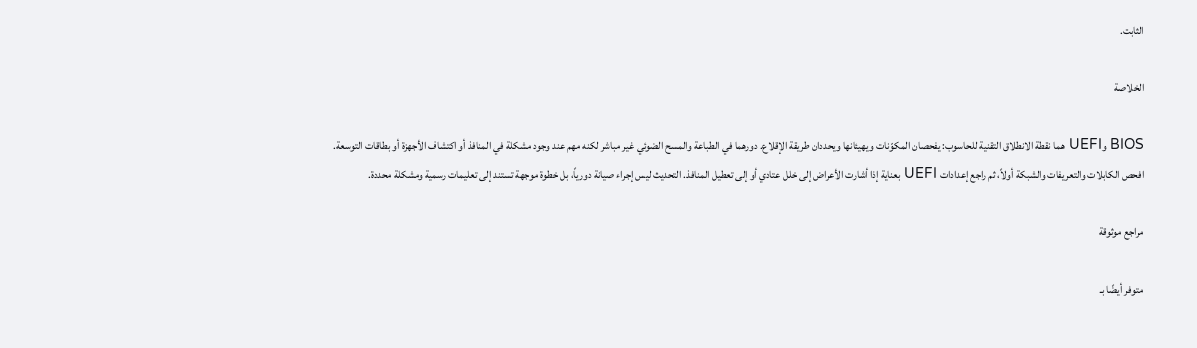الثابت.

الخلاصة

BIOS وUEFI هما نقطة الانطلاق التقنية للحاسوب: يفحصان المكوّنات ويهيئانها ويحددان طريقة الإقلاع. دورهما في الطباعة والمسح الضوئي غير مباشر لكنه مهم عند وجود مشكلة في المنافذ أو اكتشاف الأجهزة أو بطاقات التوسعة. افحص الكابلات والتعريفات والشبكة أولاً، ثم راجع إعدادات UEFI بعناية إذا أشارت الأعراض إلى خلل عتادي أو إلى تعطيل المنافذ. التحديث ليس إجراء صيانة دورياً، بل خطوة موجهة تستند إلى تعليمات رسمية ومشكلة محددة.

مراجع موثوقة

متوفر أيضًا بـ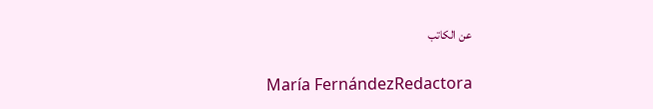عن الكاتب

María FernándezRedactora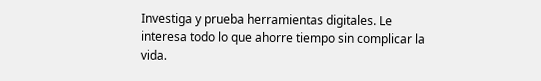Investiga y prueba herramientas digitales. Le interesa todo lo que ahorre tiempo sin complicar la vida.